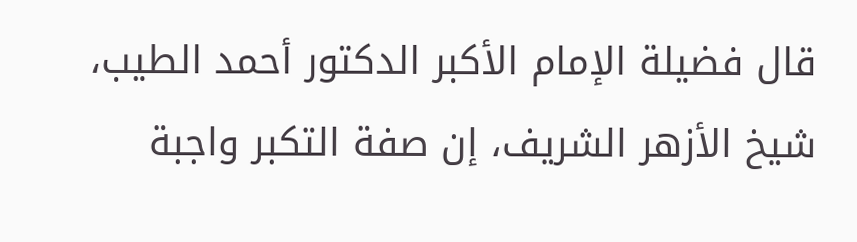قال فضيلة الإمام الأكبر الدكتور أحمد الطيب، شيخ الأزهر الشريف، إن صفة التكبر واجبة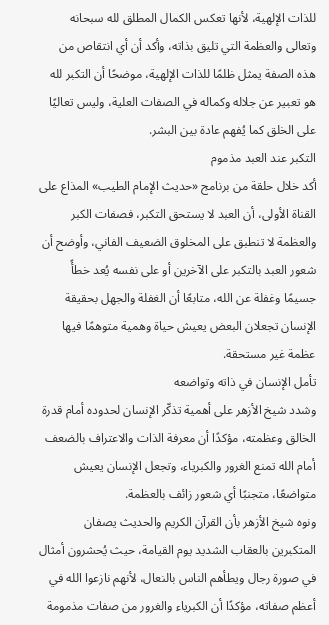للذات الإلهية، لأنها تعكس الكمال المطلق لله سبحانه وتعالى والعظمة التي تليق بذاته، وأكد أن أي انتقاص من هذه الصفة يمثل ظلمًا للذات الإلهية، موضحًا أن التكبر لله هو تعبير عن جلاله وكماله في الصفات العلية، وليس تعاليًا على الخلق كما يُفهم عادة بين البشر.
التكبر عند العبد مذموم
أكد خلال حلقة من برنامج «حديث الإمام الطيب» المذاع على القناة الأولى، أن العبد لا يستحق التكبر، فصفات الكبر والعظمة لا تنطبق على المخلوق الضعيف الفاني، وأوضح أن شعور العبد بالتكبر على الآخرين أو على نفسه يُعد خطأً جسيمًا وغفلة عن الله، متابعًا أن الغفلة والجهل بحقيقة الإنسان تجعلان البعض يعيش حياة وهمية متوهمًا فيها عظمة غير مستحقة.
تأمل الإنسان في ذاته وتواضعه
وشدد شيخ الأزهر على أهمية تذكّر الإنسان لحدوده أمام قدرة الخالق وعظمته، مؤكدًا أن معرفة الذات والاعتراف بالضعف أمام الله تمنع الغرور والكبرياء، وتجعل الإنسان يعيش متواضعًا، متجنبًا أي شعور زائف بالعظمة.
ونوه شيخ الأزهر بأن القرآن الكريم والحديث يصفان المتكبرين بالعقاب الشديد يوم القيامة، حيث يُحشرون أمثال في صورة رجال ويطأهم الناس بالنعال، لأنهم نازعوا الله في أعظم صفاته، مؤكدًا أن الكبرياء والغرور من صفات مذمومة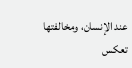عند الإنسان، ومخالفتها تعكس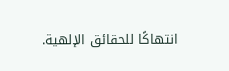انتهاكًا للحقائق الإلهية.